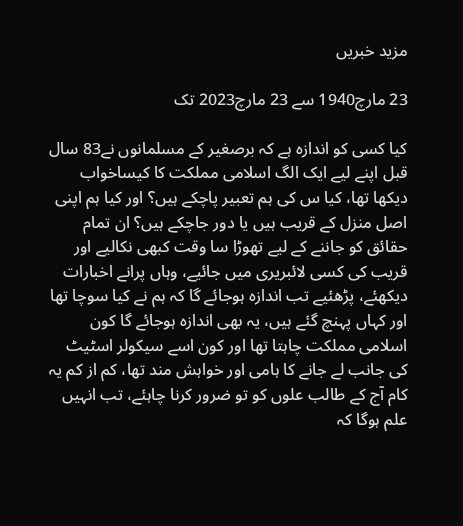مزید خبریں

23 مارچ1940 سے 23 مارچ2023 تک

کیا کسی کو اندازہ ہے کہ برصغیر کے مسلمانوں نے83 سال قبل اپنے لیے ایک الگ اسلامی مملکت کا کیساخواب دیکھا تھا، کیا س کی ہم تعبیر پاچکے ہیں؟ اور کیا ہم اپنی اصل منزل کے قریب ہیں یا دور جاچکے ہیں؟ ان تمام حقائق کو جاننے کے لیے تھوڑا سا وقت کبھی نکالیے اور قریب کی کسی لائبریری میں جائیے، وہاں پرانے اخبارات دیکھئے، پڑھئیے تب اندازہ ہوجائے گا کہ ہم نے کیا سوچا تھا اور کہاں پہنچ گئے ہیں، یہ بھی اندازہ ہوجائے گا کون اسلامی مملکت چاہتا تھا اور کون اسے سیکولر اسٹیٹ کی جانب لے جانے کا ہامی اور خواہش مند تھا، کم از کم یہ کام آج کے طالب علوں کو تو ضرور کرنا چاہئے، تب انہیں علم ہوگا کہ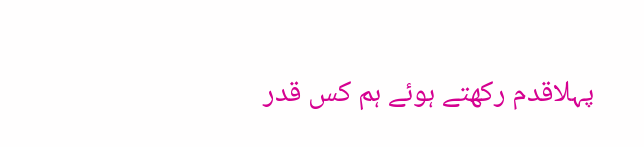پہلاقدم رکھتے ہوئے ہم کس قدر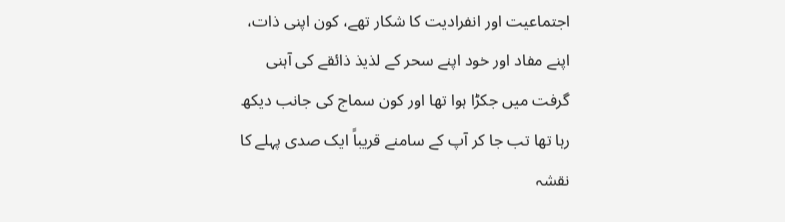اجتماعیت اور انفرادیت کا شکار تھے، کون اپنی ذات، اپنے مفاد اور خود اپنے سحر کے لذیذ ذائقے کی آہنی گرفت میں جکڑا ہوا تھا اور کون سماج کی جانب دیکھ رہا تھا تب جا کر آپ کے سامنے قریباً ایک صدی پہلے کا نقشہ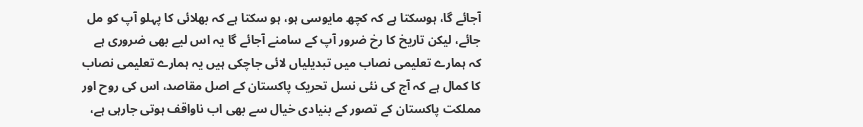آجائے گا، ہوسکتا ہے کہ کچھ مایوسی ہو، ہو سکتا ہے کہ بھلائی کا پہلو آپ کو مل جائے، لیکن تاریخ کا رخ ضرور آپ کے سامنے آجائے گا یہ اس لیے بھی ضروری ہے کہ ہمارے تعلیمی نصاب میں تبدیلیاں لائی جاچکی ہیں یہ ہمارے تعلیمی نصاب کا کمال ہے کہ آج کی نئی نسل تحریک پاکستان کے اصل مقاصد، اس کی روح اور مملکت پاکستان کے تصور کے بنیادی خیال سے بھی اب ناواقف ہوتی جارہی ہے،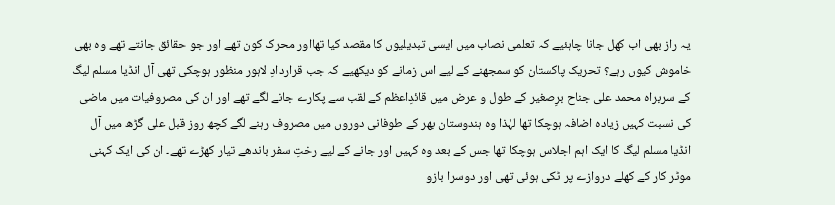یہ راز بھی اب کھل جانا چاہئیے کہ تعلمی نصاب میں ایسی تبدیلیوں کا مقصد کیا تھااور محرک کون تھے اور جو حقائق جانتے تھے وہ بھی خاموش کیوں رہے؟ تحریک پاکستان کو سمجھنے کے لیے اس زمانے کو دیکھیے کہ جب قراردادِ لاہور منظور ہوچکی تھی آل انڈیا مسلم لیگ کے سربراہ محمد علی جناح برِصغیر کے طول و عرض میں قائدِاعظم کے لقب سے پکارے جانے لگے تھے اور ان کی مصروفیات میں ماضی کی نسبت کہیں زیادہ اضافہ ہوچکا تھا لہٰذا وہ ہندوستان بھر کے طوفانی دوروں میں مصروف رہنے لگے کچھ روز قبل علی گڑھ میں آل انڈیا مسلم لیگ کا ایک اہم اجلاس ہوچکا تھا جس کے بعد وہ کہیں اور جانے کے لیے رختِ سفر باندھے تیار کھڑے تھے۔ ان کی ایک کہنی موٹر کار کے کھلے دروازے پر ٹکی ہوئی تھی اور دوسرا بازو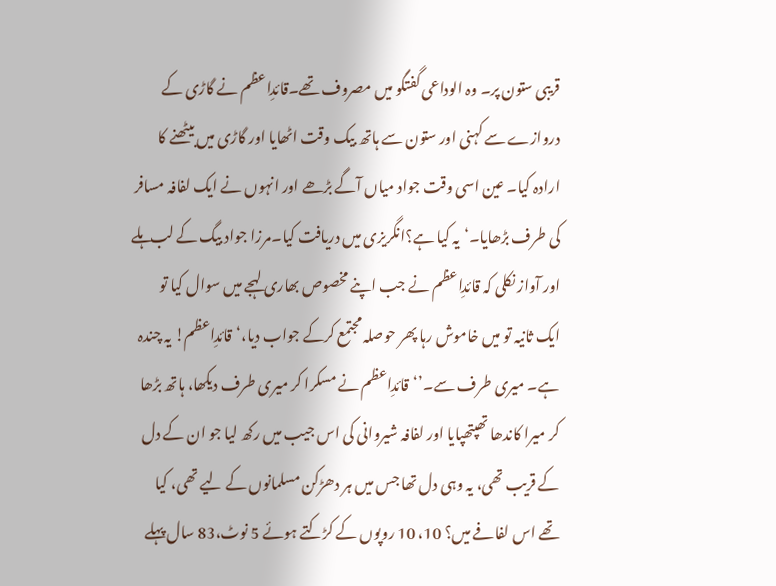قریبی ستون پر۔ وہ الوداعی گفتگو میں مصروف تھے۔قائدِاعظم نے گاڑی کے دروازے سے کہنی اور ستون سے ہاتھ بیک وقت اٹھایا اور گاڑی میں بیٹھنے کا ارادہ کیا۔ عین اسی وقت جواد میاں آگے بڑھے اور انہوں نے ایک لفافہ مسافر کی طرف بڑھایا۔‘یہ کیا ہے؟انگریزی میں دریافت کیا۔مرزا جواد بیگ کے لب ہلے اور آواز نکلی کہ قائدِاعظم نے جب اپنے مخصوص بھاری لہجے میں سوال کیا تو ایک ثانیہ تو میں خاموش رہا پھر حوصلہ مجتمع کرکے جواب دیا،‘قائدِاعظم! یہ چندہ ہے۔ میری طرف سے۔’‘قائدِاعظم نے مسکرا کر میری طرف دیکھا، ہاتھ بڑھا کر میرا کاندھا تھپتھپایا اور لفافہ شیروانی کی اس جیب میں رکھ لیا جو ان کے دل کے قریب تھی، یہ وہی دل تھا جس میں ہر دھڑکن مسلمانوں کے لیے تھی، کیا تھے اس لفافے میں؟ 10، 10 روپوں کے کڑکتے ہوئے 5 نوٹ،83 سال پہلے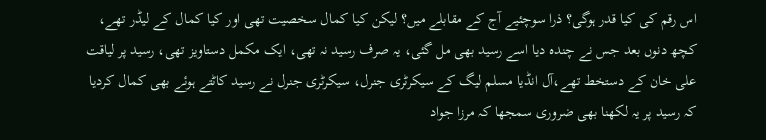اس رقم کی کیا قدر ہوگی؟ ذرا سوچئیے آج کے مقابلے میں؟ لیکن کیا کمال سخصیت تھی اور کیا کمال کے لیڈر تھے، کچھ دنوں بعد جس نے چندہ دیا اسے رسید بھی مل گئی، یہ صرف رسید نہ تھی، ایک مکمل دستاویز تھی، رسید پر لیاقت علی خان کے دستخط تھے،آل انڈیا مسلم لیگ کے سیکرٹری جنرل، سیکرٹری جنرل نے رسید کاٹتے ہوئے بھی کمال کردیا کہ رسید پر یہ لکھنا بھی ضروری سمجھا کہ مرزا جواد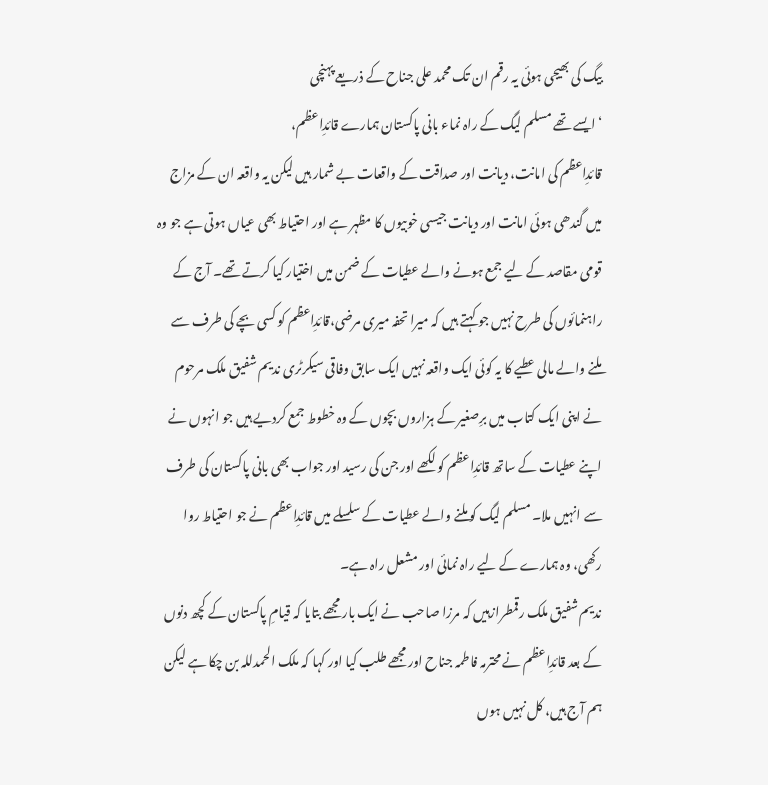بیگ کی بھیجی ہوئی یہ رقم ان تک محمد علی جناح کے ذریعے پہنچی
‘ایسے تھے مسلم لیگ کے راہ نماء بانی پاکستان ہمارے قائدِاعظم،
قائدِاعظم کی امانت، دیانت اور صداقت کے واقعات بے شمار ہیں لیکن یہ واقعہ ان کے مزاج میں گندھی ہوئی امانت اور دیانت جیسی خوبیوں کا مظہر ہے اور احتیاط بھی عیاں ہوتی ہے جو وہ قومی مقاصد کے لیے جمع ہونے والے عطیات کے ضمن میں اختیار کیا کرتے تھے۔ آج کے راہنمائوں کی طرح نہیں جو کہتے ہیں کہ میرا تحفہ میری مرضی،قائدِاعظم کو کسی بچے کی طرف سے ملنے والے مالی عطیے کا یہ کوئی ایک واقعہ نہیں ایک سابق وفاقی سیکرٹری ندیم شفیق ملک مرحوم نے اپنی ایک کتاب میں برِصغیر کے ہزاروں بچوں کے وہ خطوط جمع کردیے ہیں جو انہوں نے اپنے عطیات کے ساتھ قائدِاعظم کو لکھے اور جن کی رسید اور جواب بھی بانی پاکستان کی طرف سے انہیں ملا۔ مسلم لیگ کو ملنے والے عطیات کے سلسلے میں قائدِاعظم نے جو احتیاط روا رکھی، وہ ہمارے کے لیے راہ نمائی اور مشعل راہ ہے۔
ندیم شفیق ملک رقمطرازہیں کہ مرزا صاحب نے ایک بار مجھے بتایا کہ قیامِ پاکستان کے کچھ دنوں کے بعد قائدِاعظم نے محترمہ فاطمہ جناح اور مجھے طلب کیا اور کہا کہ ملک الحمدللہ بن چکا ہے لیکن ہم آج ہیں، کل نہیں ہوں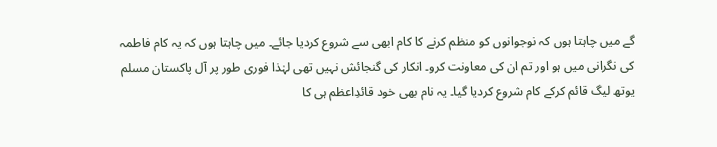گے میں چاہتا ہوں کہ نوجوانوں کو منظم کرنے کا کام ابھی سے شروع کردیا جائے۔ میں چاہتا ہوں کہ یہ کام فاطمہ کی نگرانی میں ہو اور تم ان کی معاونت کرو۔ انکار کی گنجائش نہیں تھی لہٰذا فوری طور پر آل پاکستان مسلم یوتھ لیگ قائم کرکے کام شروع کردیا گیا۔ یہ نام بھی خود قائدِاعظم ہی کا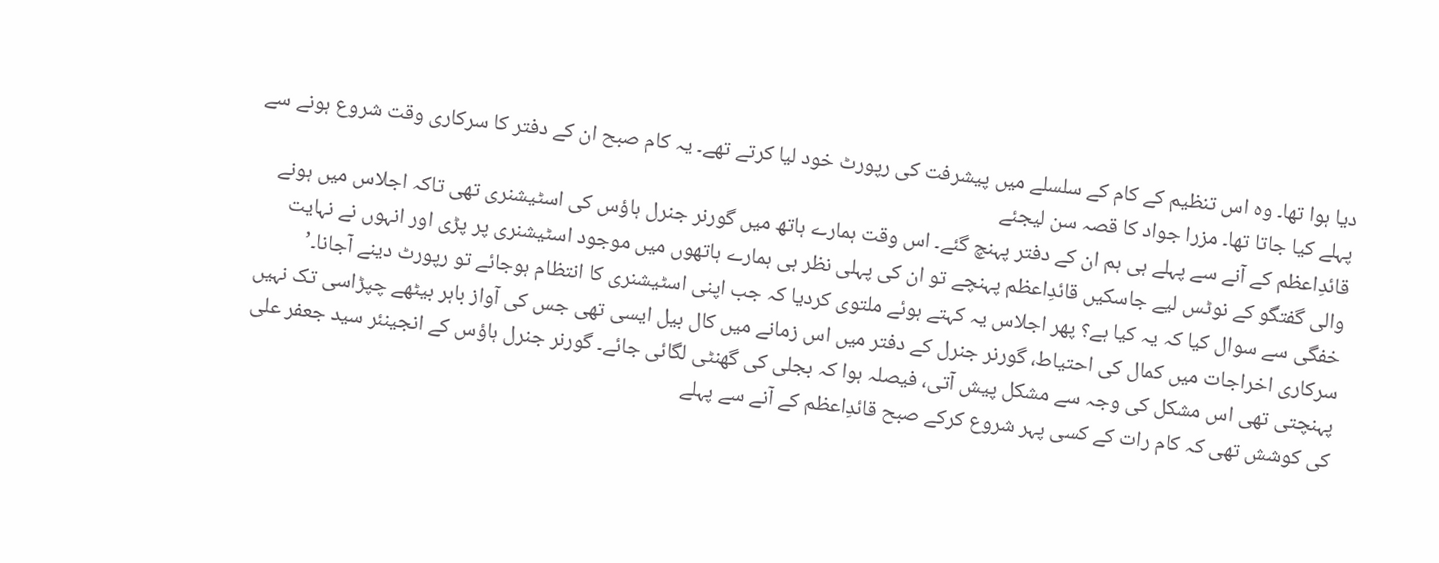دیا ہوا تھا۔ وہ اس تنظیم کے کام کے سلسلے میں پیشرفت کی رپورٹ خود لیا کرتے تھے۔ یہ کام صبح ان کے دفتر کا سرکاری وقت شروع ہونے سے پہلے کیا جاتا تھا۔ مزرا جواد کا قصہ سن لیجئے
قائدِاعظم کے آنے سے پہلے ہی ہم ان کے دفتر پہنچ گئے۔ اس وقت ہمارے ہاتھ میں گورنر جنرل ہاؤس کی اسٹیشنری تھی تاکہ اجلاس میں ہونے والی گفتگو کے نوٹس لیے جاسکیں قائدِاعظم پہنچے تو ان کی پہلی نظر ہی ہمارے ہاتھوں میں موجود اسٹیشنری پر پڑی اور انہوں نے نہایت خفگی سے سوال کیا کہ یہ کیا ہے؟ پھر اجلاس یہ کہتے ہوئے ملتوی کردیا کہ جب اپنی اسٹیشنری کا انتظام ہوجائے تو رپورٹ دینے آجانا۔’
سرکاری اخراجات میں کمال کی احتیاط، گورنر جنرل کے دفتر میں اس زمانے میں کال بیل ایسی تھی جس کی آواز باہر بیٹھے چپڑاسی تک نہیں پہنچتی تھی اس مشکل کی وجہ سے مشکل پیش آتی، فیصلہ ہوا کہ بجلی کی گھنٹی لگائی جائے۔ گورنر جنرل ہاؤس کے انجینئر سید جعفر علی کی کوشش تھی کہ کام رات کے کسی پہر شروع کرکے صبح قائدِاعظم کے آنے سے پہلے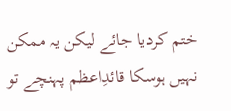ختم کردیا جائے لیکن یہ ممکن نہیں ہوسکا قائدِاعظم پہنچے تو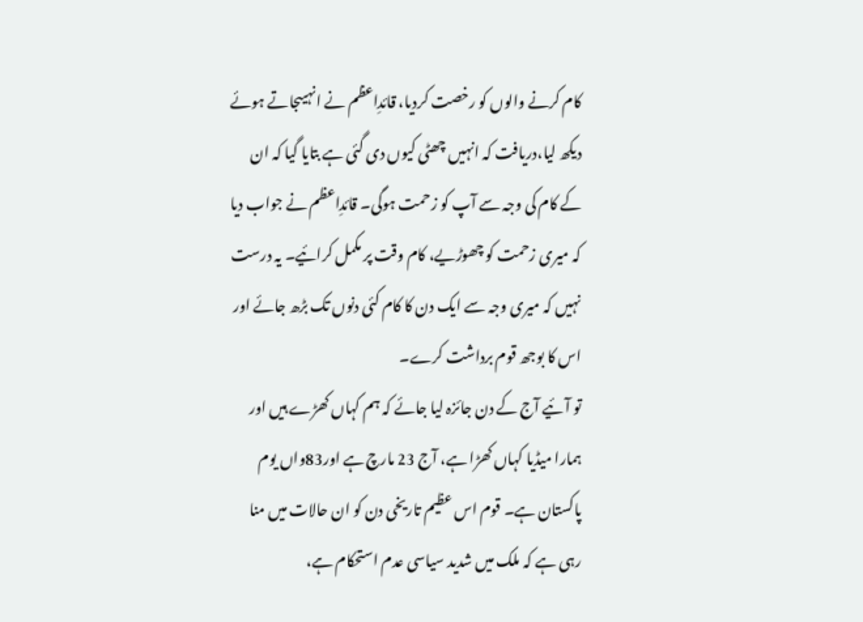کام کرنے والوں کو رخصت کردیا، قائدِاعظم نے انہیںجاتے ہوئے دیکھ لیا،دریافت کہ انہیں چھٹی کیوں دی گئی ہے بتایا گیا کہ ان کے کام کی وجہ سے آپ کو زحمت ہوگی۔ قائدِاعظم نے جواب دیا کہ میری زحمت کو چھوڑیے، کام وقت پر مکمل کرائیے۔ یہ درست نہیں کہ میری وجہ سے ایک دن کا کام کئی دنوں تک بڑھ جائے اور اس کا بوجھ قوم برداشت کرے۔
تو آئیے آج کے دن جائزہ لیا جائے کہ ہم کہاں کھڑے ہیں اور ہمارا میڈیا کہاں کھڑا ہے، آج 23 مارچ ہے اور83واں یوم پاکستان ہے۔ قوم اس عظیم تاریخی دن کو ان حالات میں منا رہی ہے کہ ملک میں شدید سیاسی عدم استحکام ہے،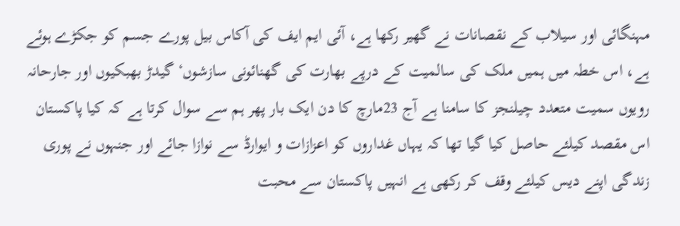مہنگائی اور سیلاب کے نقصانات نے گھیر رکھا ہے، آئی ایم ایف کی آکاس بیل پورے جسم کو جکڑے ہوئے ہے، اس خطہ میں ہمیں ملک کی سالمیت کے درپے بھارت کی گھنائونی سازشوں‘ گیدڑ بھبکیوں اور جارحانہ رویوں سمیت متعدد چیلنجز کا سامنا ہے آج 23مارچ کا دن ایک بار پھر ہم سے سوال کرتا ہے کہ کیا پاکستان اس مقصد کیلئے حاصل کیا گیا تھا کہ یہاں غداروں کو اعزازات و ایوارڈ سے نوازا جائے اور جنہوں نے پوری زندگی اپنے دیس کیلئے وقف کر رکھی ہے انہیں پاکستان سے محبت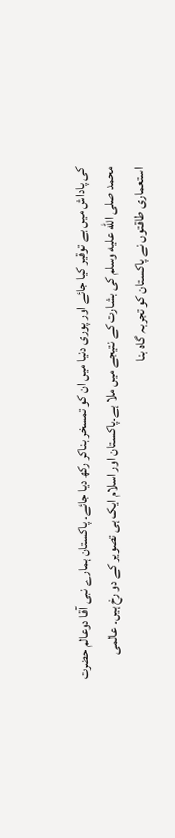کی پاداش میں بے توقیر کیا جائے اور پوری دنیا میں ان کو تمسخر بناکر رکھ دیا جائے۔ پاکستان ہمارے نبی آقا دوعالم حضرت محمد صلى الله عليه وسلم کی بشارت کے نتیجے میں ملا ہے۔پاکستان اور اسلام ایک ہی تصویر کے دو رخ ہیں۔ عالمی استعماری طاقتوں نے پاکستان کو تجربہ گاہ بنا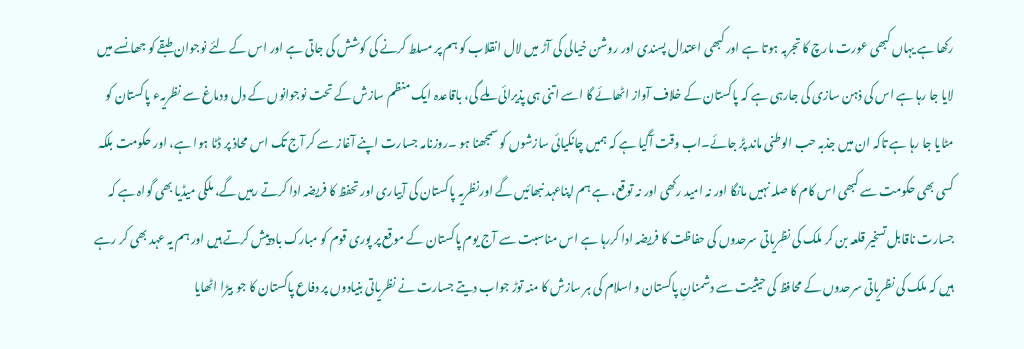رکھا ہے یہاں کبھی عورت مارچ کا تجربہ ہوتا ہے اور کبھی اعتدال پسندی اور روشن خیالی کی آڑ میں لال انقلاب کو ہم پر مسلط کرنے کی کوشش کی جاتی ہے اور اس کے لئے نوجوان طبقے کو جھانسے میں لایا جا رہا ہے اس کی ذہن سازی کی جارہی ہے کہ پاکستان کے خلاف آواز اٹھائے گا اسے اتنی ہی پذیرائی ملے گی، باقاعدہ ایک منظم سازش کے تحت نوجوانوں کے دل ودماغ سے نظریہء پاکستان کو مٹایا جا رہا ہے تاکہ ان میں جذبہ حب الوطنی ماند پڑ جائے۔اب وقت آگیا ہے کہ ہمیں چانکیائی سازشوں کو سمجھنا ہو ۔روزنامہ جسارت اپنے آغاز سے کر آج تک اس محاذ پر ڈٹا ہوا ہے، اور حکومت بلکہ کسی بھی حکومت سے کبھی اس کام کا صلہ نہیں مانگا اور نہ امید رکھی اور نہ توقع، ہے ہم اپناعہد نبھائیں گے اورنظریہ پاکستان کی آبیاری اور تحفظ کا فریضہ ادا کرتے رہیں گے، ملکی میڈیا بھی گواہ ہے کہ جسارت ناقابل تسخیر قلعہ بن کر ملک کی نظریاتی سرحدوں کی حفاظت کا فریضہ ادا کررہا ہے اس مناسبت سے آج یوم پاکستان کے موقع پر پوری قوم کو مبارک باد پیش کرتے ہیں اور ہم یہ عہد بھی کر رہے ہیں کہ ملک کی نظریاتی سرحدوں کے محافظ کی حیثیت سے دشمنانِ پاکستان و اسلام کی ہر سازش کا منہ توڑ جواب دیتے جسارت نے نظریاتی بنیادوں پر دفاع پاکستان کا جو بیڑا اٹھایا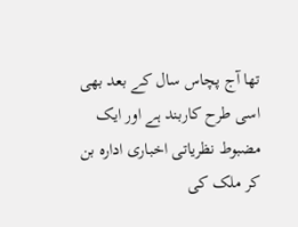تھا آج پچاس سال کے بعد بھی اسی طرح کاربند ہے اور ایک مضبوط نظریاتی اخباری ادارہ بن کر ملک کی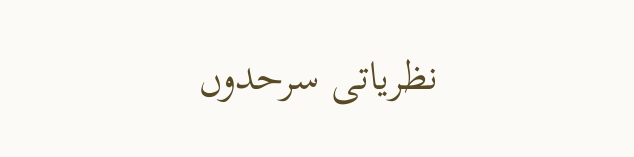نظریاتی سرحدوں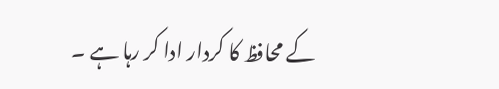کے محافظ کا کردار ادا کر رہا ہے ۔